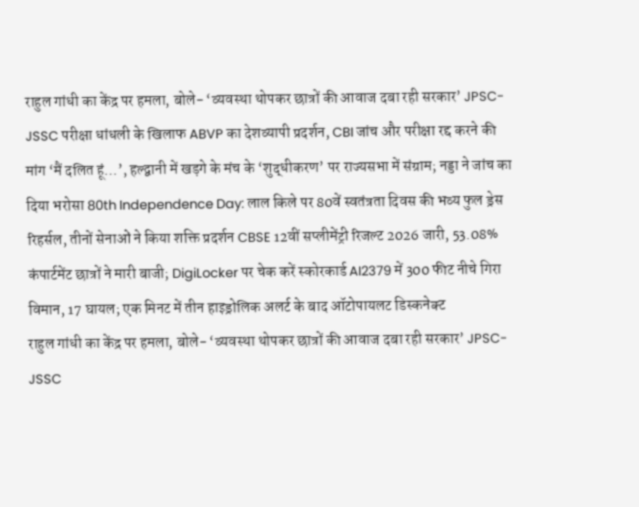राहुल गांधी का केंद्र पर हमला, बोले- ‘व्यवस्था थोपकर छात्रों की आवाज दबा रही सरकार’ JPSC-JSSC परीक्षा धांधली के खिलाफ ABVP का देशव्यापी प्रदर्शन, CBI जांच और परीक्षा रद्द करने की मांग ‘मैं दलित हूं…’, हल्द्वानी में खड़गे के मंच के ‘शुद्धीकरण’ पर राज्यसभा में संग्राम; नड्डा ने जांच का दिया भरोसा 80th Independence Day: लाल किले पर 80वें स्वतंत्रता दिवस की भव्य फुल ड्रेस रिहर्सल, तीनों सेनाओं ने किया शक्ति प्रदर्शन CBSE 12वीं सप्लीमेंट्री रिजल्ट 2026 जारी, 53.08% कंपार्टमेंट छात्रों ने मारी बाजी; DigiLocker पर चेक करें स्कोरकार्ड AI2379 में 300 फीट नीचे गिरा विमान, 17 घायल; एक मिनट में तीन हाइड्रोलिक अलर्ट के बाद ऑटोपायलट डिस्कनेक्ट
राहुल गांधी का केंद्र पर हमला, बोले- ‘व्यवस्था थोपकर छात्रों की आवाज दबा रही सरकार’ JPSC-JSSC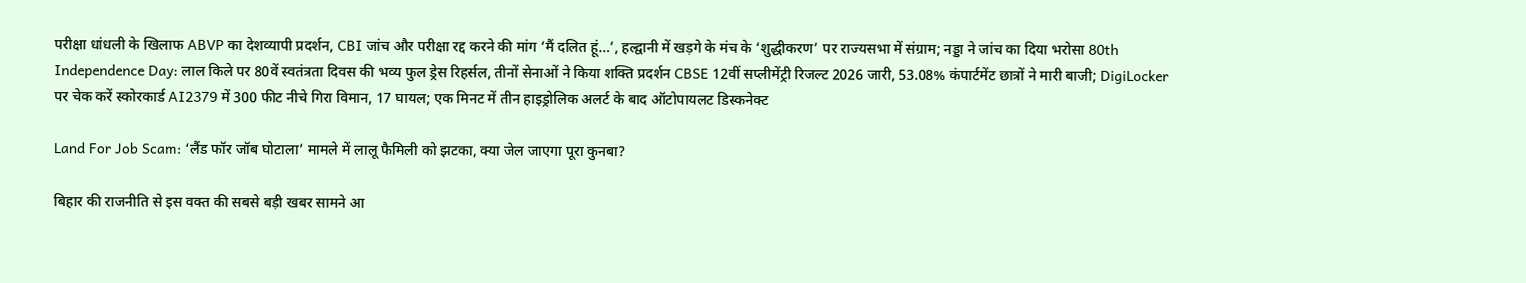परीक्षा धांधली के खिलाफ ABVP का देशव्यापी प्रदर्शन, CBI जांच और परीक्षा रद्द करने की मांग ‘मैं दलित हूं…’, हल्द्वानी में खड़गे के मंच के ‘शुद्धीकरण’ पर राज्यसभा में संग्राम; नड्डा ने जांच का दिया भरोसा 80th Independence Day: लाल किले पर 80वें स्वतंत्रता दिवस की भव्य फुल ड्रेस रिहर्सल, तीनों सेनाओं ने किया शक्ति प्रदर्शन CBSE 12वीं सप्लीमेंट्री रिजल्ट 2026 जारी, 53.08% कंपार्टमेंट छात्रों ने मारी बाजी; DigiLocker पर चेक करें स्कोरकार्ड AI2379 में 300 फीट नीचे गिरा विमान, 17 घायल; एक मिनट में तीन हाइड्रोलिक अलर्ट के बाद ऑटोपायलट डिस्कनेक्ट

Land For Job Scam: ‘लैंड फॉर जॉब घोटाला’ मामले में लालू फैमिली को झटका, क्या जेल जाएगा पूरा कुनबा?

बिहार की राजनीति से इस वक्त की सबसे बड़ी खबर सामने आ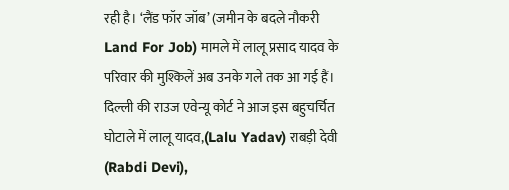रही है। ‘लैंड फॉर जॉब’ (जमीन के बदले नौकरी Land For Job) मामले में लालू प्रसाद यादव के परिवार की मुश्किलें अब उनके गले तक आ गई हैं। दिल्ली की राउज एवेन्यू कोर्ट ने आज इस बहुचर्चित घोटाले में लालू यादव,(Lalu Yadav) राबड़ी देवी (Rabdi Devi),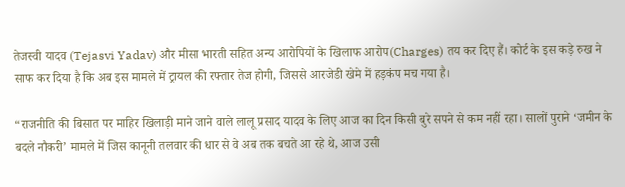तेजस्वी यादव (Tejasvi Yadav) और मीसा भारती सहित अन्य आरोपियों के खिलाफ आरोप(Charges) तय कर दिए हैं। कोर्ट के इस कड़े रुख ने साफ कर दिया है कि अब इस मामले में ट्रायल की रफ्तार तेज होगी, जिससे आरजेडी खेमे में हड़कंप मच गया है।

“राजनीति की बिसात पर माहिर खिलाड़ी माने जाने वाले लालू प्रसाद यादव के लिए आज का दिन किसी बुरे सपने से कम नहीं रहा। सालों पुराने ‘जमीन के बदले नौकरी’ मामले में जिस कानूनी तलवार की धार से वे अब तक बचते आ रहे थे, आज उसी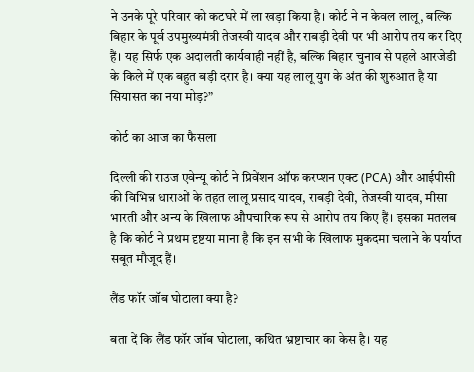ने उनके पूरे परिवार को कटघरे में ला खड़ा किया है। कोर्ट ने न केवल लालू, बल्कि बिहार के पूर्व उपमुख्यमंत्री तेजस्वी यादव और राबड़ी देवी पर भी आरोप तय कर दिए हैं। यह सिर्फ एक अदालती कार्यवाही नहीं है, बल्कि बिहार चुनाव से पहले आरजेडी के किले में एक बहुत बड़ी दरार है। क्या यह लालू युग के अंत की शुरुआत है या सियासत का नया मोड़?”

कोर्ट का आज का फैसला

दिल्ली की राउज एवेन्यू कोर्ट ने प्रिवेंशन ऑफ करप्शन एक्ट (PCA) और आईपीसी की विभिन्न धाराओं के तहत लालू प्रसाद यादव, राबड़ी देवी, तेजस्वी यादव, मीसा भारती और अन्य के खिलाफ औपचारिक रूप से आरोप तय किए हैं। इसका मतलब है कि कोर्ट ने प्रथम दृष्टया माना है कि इन सभी के खिलाफ मुकदमा चलाने के पर्याप्त सबूत मौजूद हैं।

लैंड फॉर जॉब घोटाला क्या है?

बता दें कि लैंड फॉर जॉब घोटाला, कथित भ्रष्टाचार का केस है। यह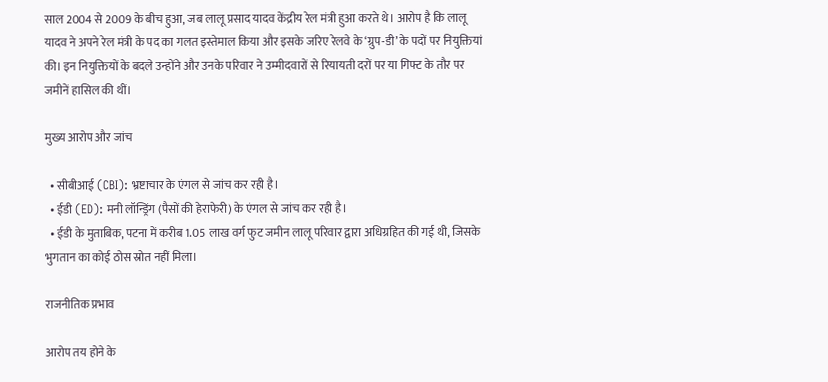साल 2004 से 2009 के बीच हुआ, जब लालू प्रसाद यादव केंद्रीय रेल मंत्री हुआ करते थे। आरोप है कि लालू यादव ने अपने रेल मंत्री के पद का गलत इस्तेमाल किया और इसके जरिए रेलवे के ‘ग्रुप-डी’ के पदों पर नियुक्तियां की। इन नियुक्तियों के बदले उन्होंने और उनके परिवार ने उम्मीदवारों से रियायती दरों पर या गिफ्ट के तौर पर जमीनें हासिल की थीं।

मुख्य आरोप और जांच

  • सीबीआई (CBI): भ्रष्टाचार के एंगल से जांच कर रही है।
  • ईडी (ED): मनी लॉन्ड्रिंग (पैसों की हेराफेरी) के एंगल से जांच कर रही है।
  • ईडी के मुताबिक, पटना में करीब 1.05 लाख वर्ग फुट जमीन लालू परिवार द्वारा अधिग्रहित की गई थी, जिसके भुगतान का कोई ठोस स्रोत नहीं मिला।

राजनीतिक प्रभाव

आरोप तय होने के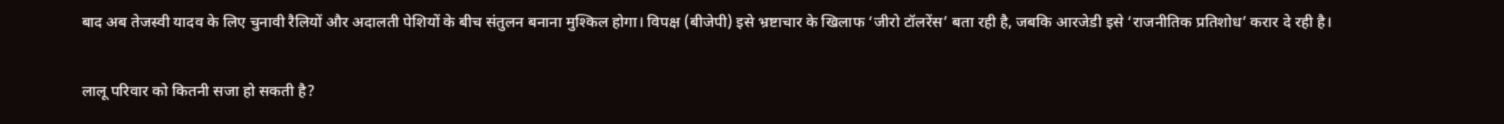बाद अब तेजस्वी यादव के लिए चुनावी रैलियों और अदालती पेशियों के बीच संतुलन बनाना मुश्किल होगा। विपक्ष (बीजेपी) इसे भ्रष्टाचार के खिलाफ ‘जीरो टॉलरेंस’ बता रही है, जबकि आरजेडी इसे ‘राजनीतिक प्रतिशोध’ करार दे रही है।

लालू परिवार को कितनी सजा हो सकती है?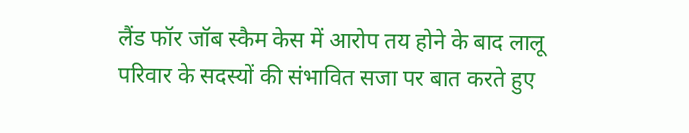लैंड फॉर जॉब स्कैम केस में आरोप तय होने के बाद लालू परिवार के सदस्यों की संभावित सजा पर बात करते हुए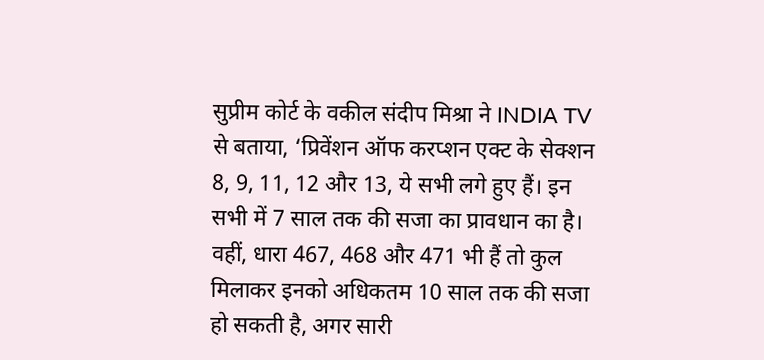सुप्रीम कोर्ट के वकील संदीप मिश्रा ने INDIA TV से बताया, ‘प्रिवेंशन ऑफ करप्शन एक्ट के सेक्शन 8, 9, 11, 12 और 13, ये सभी लगे हुए हैं। इन सभी में 7 साल तक की सजा का प्रावधान का है। वहीं, धारा 467, 468 और 471 भी हैं तो कुल मिलाकर इनको अधिकतम 10 साल तक की सजा हो सकती है, अगर सारी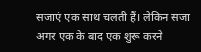सजाएं एक साथ चलती हैं। लेकिन सजा अगर एक के बाद एक शुरू करने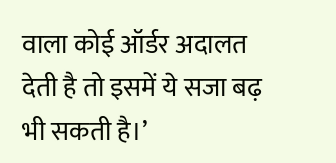वाला कोई ऑर्डर अदालत देती है तो इसमें ये सजा बढ़ भी सकती है।’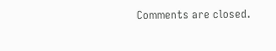Comments are closed.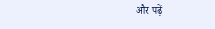और पढ़ें